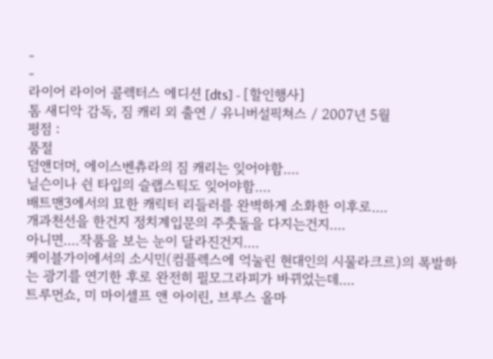-
-
라이어 라이어 콜렉터스 에디션 [dts] - [할인행사]
톰 새디악 감독, 짐 캐리 외 출연 / 유니버설픽쳐스 / 2007년 5월
평점 :
품절
덤앤더머, 에이스벤츄라의 짐 캐리는 잊어야함....
닐슨이나 쉰 타입의 슬랩스틱도 잊어야함....
배트맨3에서의 묘한 캐릭터 리들러를 완벽하게 소화한 이후로....
개과천선을 한건지 정치계입문의 주춧돌을 다지는건지....
아니면....작품을 보는 눈이 달라진건지....
케이블가이에서의 소시민(컴플렉스에 억눌린 현대인의 시물라크르)의 폭발하는 광기를 연기한 후로 완전히 필모그라피가 바뀌었는데....
트루먼쇼, 미 마이셀프 앤 아이린, 브루스 올마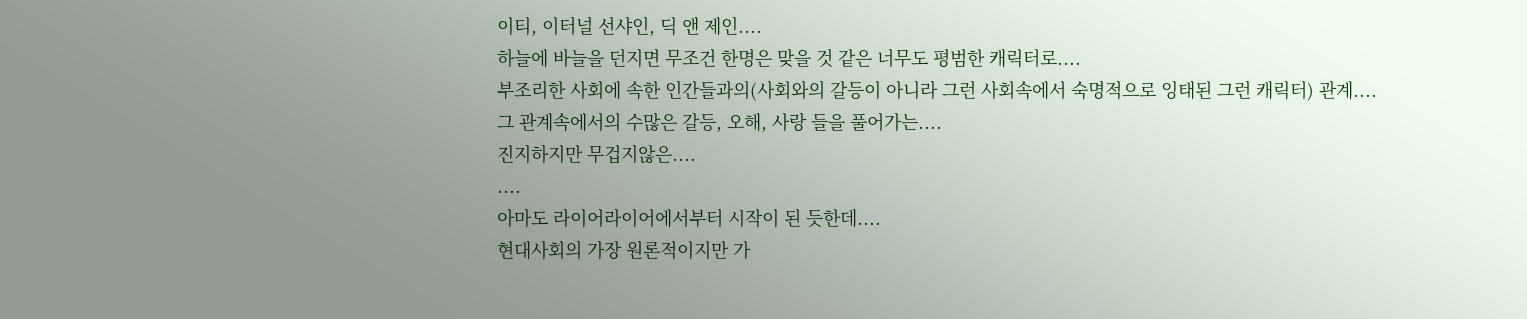이티, 이터널 선샤인, 딕 앤 제인....
하늘에 바늘을 던지면 무조건 한명은 맞을 것 같은 너무도 평범한 캐릭터로....
부조리한 사회에 속한 인간들과의(사회와의 갈등이 아니라 그런 사회속에서 숙명적으로 잉태된 그런 캐릭터) 관계....
그 관계속에서의 수많은 갈등, 오해, 사랑 들을 풀어가는....
진지하지만 무겁지않은....
....
아마도 라이어라이어에서부터 시작이 된 듯한데....
현대사회의 가장 원론적이지만 가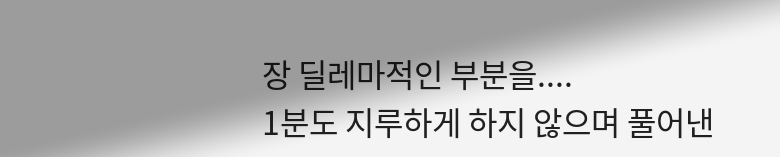장 딜레마적인 부분을....
1분도 지루하게 하지 않으며 풀어낸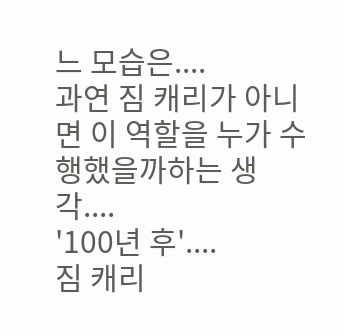느 모습은....
과연 짐 캐리가 아니면 이 역할을 누가 수행했을까하는 생각....
'100년 후'....
짐 캐리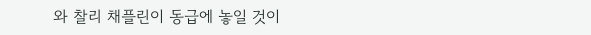와 찰리 채플린이 동급에 놓일 것이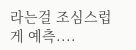라는걸 조심스럽게 예측....